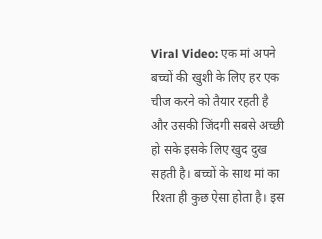Viral Video: एक मां अपने बच्चों की खुशी के लिए हर एक चीज करने को तैयार रहती है और उसकी जिंदगी सबसे अच्छी हो सके इसके लिए खुद दुख सहती है। बच्चों के साथ मां का रिश्ता ही कुछ ऐसा होता है। इस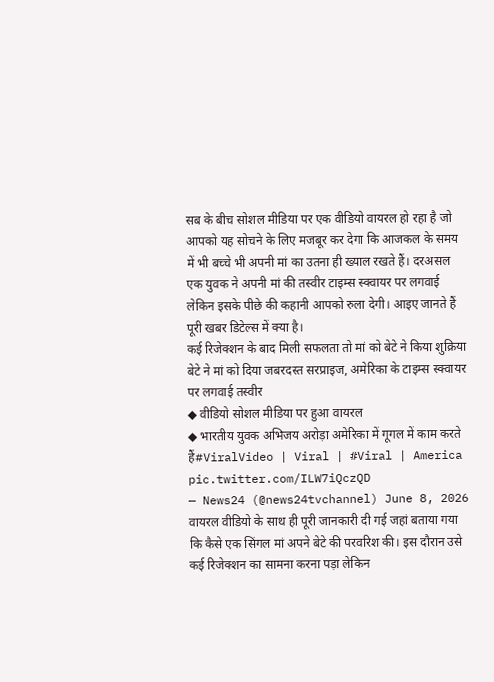सब के बीच सोशल मीडिया पर एक वीडियो वायरल हो रहा है जो आपको यह सोचने के लिए मजबूर कर देगा कि आजकल के समय में भी बच्चे भी अपनी मां का उतना ही ख्याल रखते हैं। दरअसल एक युवक ने अपनी मां की तस्वीर टाइम्स स्क्वायर पर लगवाई लेकिन इसके पीछे की कहानी आपको रुला देगी। आइए जानते हैं पूरी खबर डिटेल्स में क्या है।
कई रिजेक्शन के बाद मिली सफलता तो मां को बेटे ने किया शुक्रिया
बेटे ने मां को दिया जबरदस्त सरप्राइज, अमेरिका के टाइम्स स्क्वायर पर लगवाई तस्वीर
◆ वीडियो सोशल मीडिया पर हुआ वायरल
◆ भारतीय युवक अभिजय अरोड़ा अमेरिका में गूगल में काम करते हैं#ViralVideo | Viral | #Viral | America pic.twitter.com/ILW7iQczQD
— News24 (@news24tvchannel) June 8, 2026
वायरल वीडियो के साथ ही पूरी जानकारी दी गई जहां बताया गया कि कैसे एक सिंगल मां अपने बेटे की परवरिश की। इस दौरान उसे कई रिजेक्शन का सामना करना पड़ा लेकिन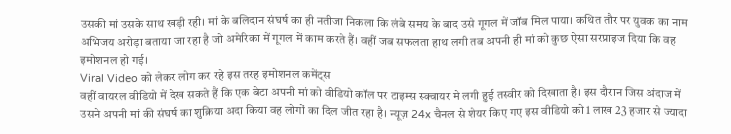उसकी मां उसके साथ खड़ी रही। मां के बलिदान संघर्ष का ही नतीजा निकला कि लंबे समय के बाद उसे गूगल में जॉब मिल पाया। कथित तौर पर युवक का नाम अभिजय अरोड़ा बताया जा रहा है जो अमेरिका में गूगल में काम करते हैं। वहीं जब सफलता हाथ लगी तब अपनी ही मां को कुछ ऐसा सरप्राइज दिया कि वह इमोशनल हो गई।
Viral Video को लेकर लोग कर रहे इस तरह इमोशनल कमेंट्स
वहीं वायरल वीडियो में देख सकते हैं कि एक बेटा अपनी मां को वीडियो कॉल पर टाइम्स स्क्वायर मे लगी हुई तस्वीर को दिखाता है। इस दौरान जिस अंदाज में उसने अपनी मां की संघर्ष का शुक्रिया अदा किया वह लोगों का दिल जीत रहा है। न्यूज़ 24x चैनल से शेयर किए गए इस वीडियो को 1 लाख 23 हजार से ज्यादा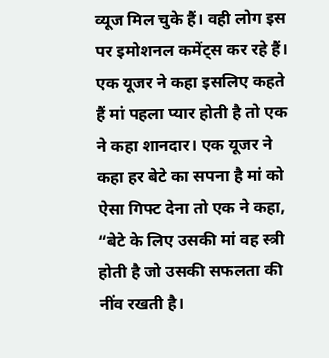व्यूज मिल चुके हैं। वही लोग इस पर इमोशनल कमेंट्स कर रहे हैं। एक यूजर ने कहा इसलिए कहते हैं मां पहला प्यार होती है तो एक ने कहा शानदार। एक यूजर ने कहा हर बेटे का सपना है मां को ऐसा गिफ्ट देना तो एक ने कहा, “बेटे के लिए उसकी मां वह स्त्री होती है जो उसकी सफलता की नींव रखती है।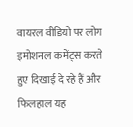वायरल वीडियो पर लोग इमोशनल कमेंट्स करते हुए दिखाई दे रहे हैं और फिलहाल यह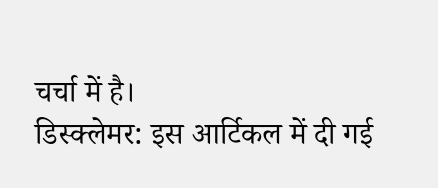चर्चा में है।
डिस्क्लेमर: इस आर्टिकल में दी गई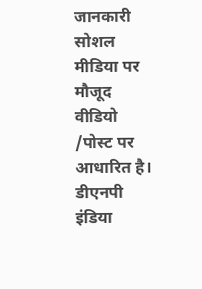जानकारी सोशल मीडिया पर मौजूद वीडियो /पोस्ट पर आधारित है। डीएनपी इंडिया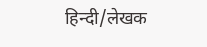हिन्दी/लेखक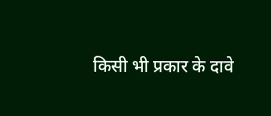किसी भी प्रकार के दावे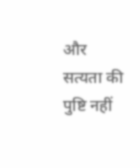और सत्यता की पुष्टि नहीं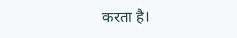करता है।